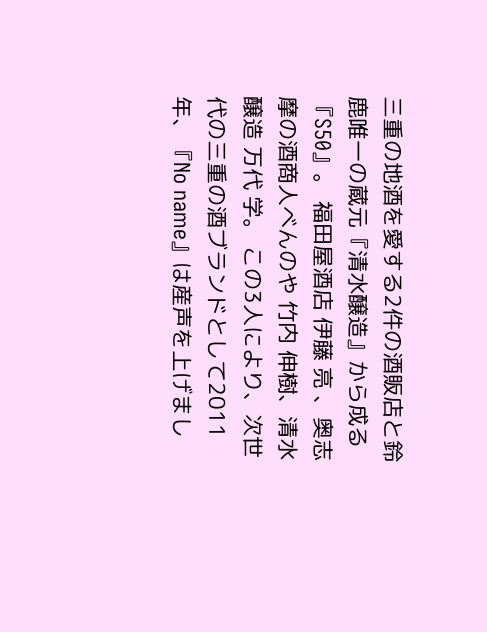三重の地酒を愛する2件の酒販店と鈴鹿唯一の蔵元『清水醸造』から成る『S50』。 福田屋酒店 伊藤 亮 、奥志摩の酒商人べんのや 竹内 伸樹、清水醸造 万代 学。 この3人により、次世代の三重の酒ブランドとして2011年、『No name』は産声を上げまし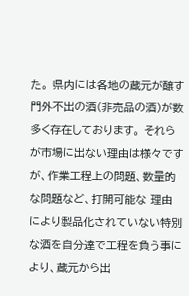た。 県内には各地の蔵元が醸す門外不出の酒(非売品の酒)が数多く存在しております。 それらが市場に出ない理由は様々ですが、作業工程上の問題、数量的な問題など、打開可能な 理由により製品化されていない特別な酒を自分達で工程を負う事により、蔵元から出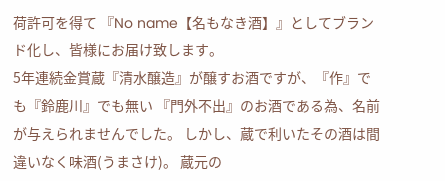荷許可を得て 『No name【名もなき酒】』としてブランド化し、皆様にお届け致します。
5年連続金賞蔵『清水醸造』が醸すお酒ですが、『作』でも『鈴鹿川』でも無い 『門外不出』のお酒である為、名前が与えられませんでした。 しかし、蔵で利いたその酒は間違いなく味酒(うまさけ)。 蔵元の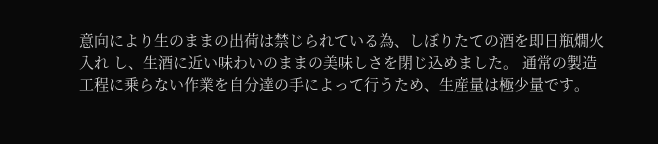意向により生のままの出荷は禁じられている為、しぼりたての酒を即日瓶燗火入れ し、生酒に近い味わいのままの美味しさを閉じ込めました。 通常の製造工程に乗らない作業を自分達の手によって行うため、生産量は極少量です。